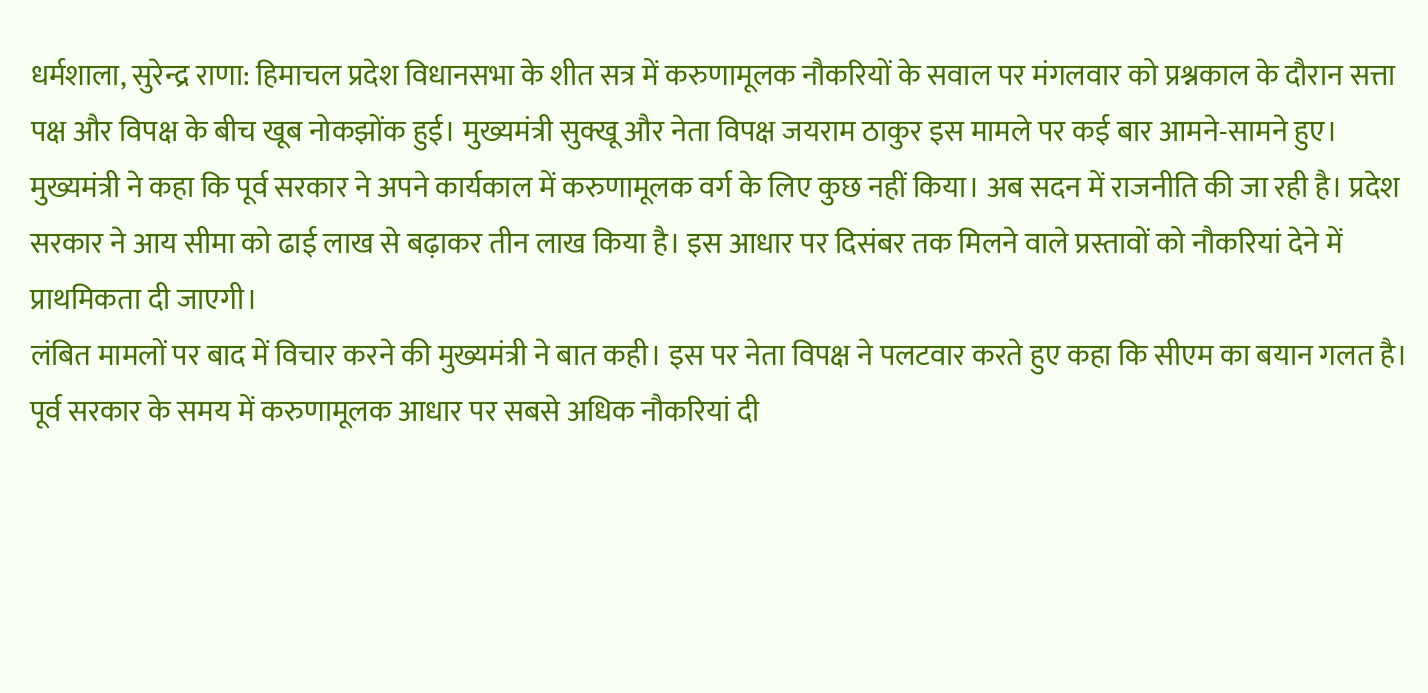धर्मशाला, सुरेन्द्र राणा: हिमाचल प्रदेश विधानसभा के शीत सत्र में करुणामूलक नौकरियों के सवाल पर मंगलवार को प्रश्नकाल के दौरान सत्ता पक्ष और विपक्ष के बीच खूब नोकझोंक हुई। मुख्यमंत्री सुक्खू और नेता विपक्ष जयराम ठाकुर इस मामले पर कई बार आमने-सामने हुए। मुख्यमंत्री ने कहा कि पूर्व सरकार ने अपने कार्यकाल में करुणामूलक वर्ग के लिए कुछ नहीं किया। अब सदन में राजनीति की जा रही है। प्रदेश सरकार ने आय सीमा को ढाई लाख से बढ़ाकर तीन लाख किया है। इस आधार पर दिसंबर तक मिलने वाले प्रस्तावों को नौकरियां देने में प्राथमिकता दी जाएगी।
लंबित मामलों पर बाद में विचार करने की मुख्यमंत्री ने बात कही। इस पर नेता विपक्ष ने पलटवार करते हुए कहा कि सीएम का बयान गलत है। पूर्व सरकार के समय में करुणामूलक आधार पर सबसे अधिक नौकरियां दी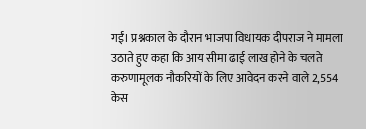गईं। प्रश्नकाल के दौरान भाजपा विधायक दीपराज ने मामला उठाते हुए कहा कि आय सीमा ढाई लाख होने के चलते करुणामूलक नौकरियों के लिए आवेदन करने वाले 2,554 केस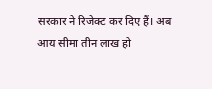सरकार ने रिजेक्ट कर दिए हैं। अब आय सीमा तीन लाख हो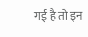गई है तो इन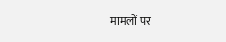मामलों पर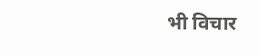भी विचार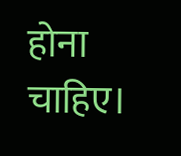होना चाहिए।